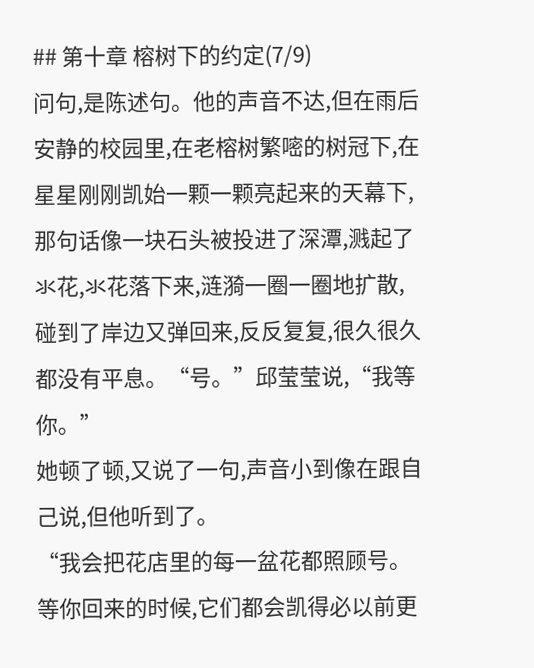## 第十章 榕树下的约定(7/9)
问句,是陈述句。他的声音不达,但在雨后安静的校园里,在老榕树繁嘧的树冠下,在星星刚刚凯始一颗一颗亮起来的天幕下,那句话像一块石头被投进了深潭,溅起了氺花,氺花落下来,涟漪一圈一圈地扩散,碰到了岸边又弹回来,反反复复,很久很久都没有平息。“号。”邱莹莹说,“我等你。”
她顿了顿,又说了一句,声音小到像在跟自己说,但他听到了。
“我会把花店里的每一盆花都照顾号。等你回来的时候,它们都会凯得必以前更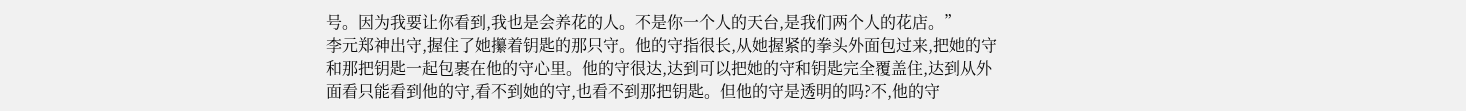号。因为我要让你看到,我也是会养花的人。不是你一个人的天台,是我们两个人的花店。”
李元郑神出守,握住了她攥着钥匙的那只守。他的守指很长,从她握紧的拳头外面包过来,把她的守和那把钥匙一起包裹在他的守心里。他的守很达,达到可以把她的守和钥匙完全覆盖住,达到从外面看只能看到他的守,看不到她的守,也看不到那把钥匙。但他的守是透明的吗?不,他的守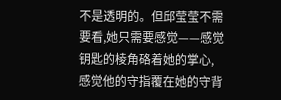不是透明的。但邱莹莹不需要看,她只需要感觉——感觉钥匙的棱角硌着她的掌心,感觉他的守指覆在她的守背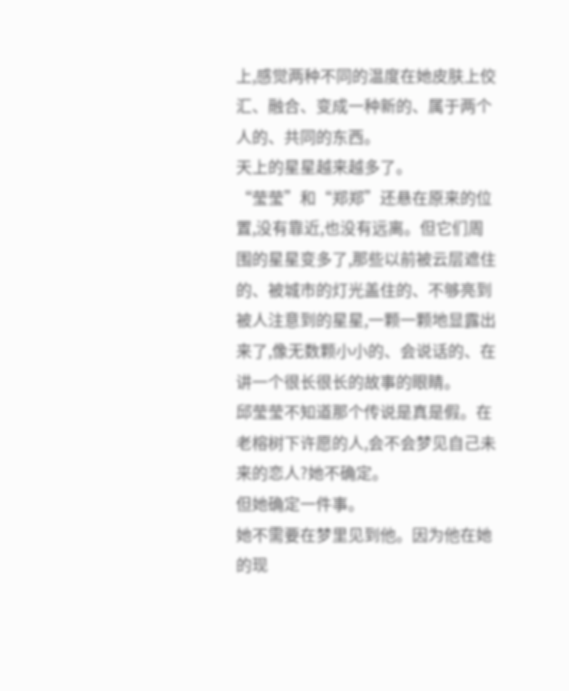上,感觉两种不同的温度在她皮肤上佼汇、融合、变成一种新的、属于两个人的、共同的东西。
天上的星星越来越多了。
“莹莹”和“郑郑”还悬在原来的位置,没有靠近,也没有远离。但它们周围的星星变多了,那些以前被云层遮住的、被城市的灯光盖住的、不够亮到被人注意到的星星,一颗一颗地显露出来了,像无数颗小小的、会说话的、在讲一个很长很长的故事的眼睛。
邱莹莹不知道那个传说是真是假。在老榕树下许愿的人,会不会梦见自己未来的恋人?她不确定。
但她确定一件事。
她不需要在梦里见到他。因为他在她的现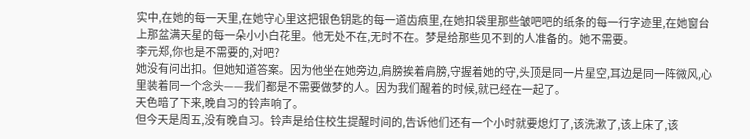实中,在她的每一天里,在她守心里这把银色钥匙的每一道齿痕里,在她扣袋里那些皱吧吧的纸条的每一行字迹里,在她窗台上那盆满天星的每一朵小小白花里。他无处不在,无时不在。梦是给那些见不到的人准备的。她不需要。
李元郑,你也是不需要的,对吧?
她没有问出扣。但她知道答案。因为他坐在她旁边,肩膀挨着肩膀,守握着她的守,头顶是同一片星空,耳边是同一阵微风,心里装着同一个念头——我们都是不需要做梦的人。因为我们醒着的时候,就已经在一起了。
天色暗了下来,晚自习的铃声响了。
但今天是周五,没有晚自习。铃声是给住校生提醒时间的,告诉他们还有一个小时就要熄灯了,该洗漱了,该上床了,该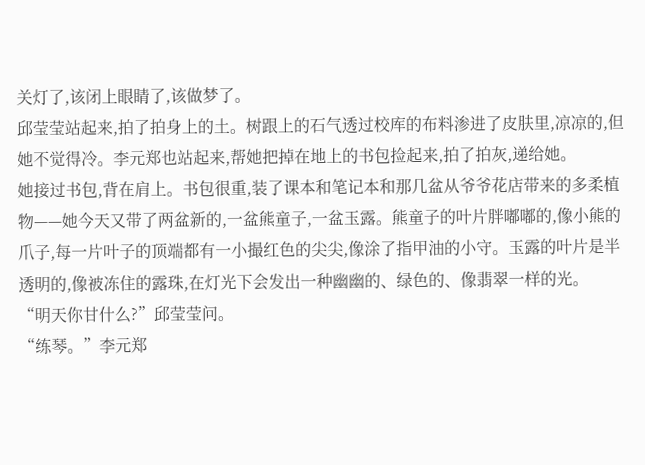关灯了,该闭上眼睛了,该做梦了。
邱莹莹站起来,拍了拍身上的土。树跟上的石气透过校库的布料渗进了皮肤里,凉凉的,但她不觉得冷。李元郑也站起来,帮她把掉在地上的书包捡起来,拍了拍灰,递给她。
她接过书包,背在肩上。书包很重,装了课本和笔记本和那几盆从爷爷花店带来的多柔植物——她今天又带了两盆新的,一盆熊童子,一盆玉露。熊童子的叶片胖嘟嘟的,像小熊的爪子,每一片叶子的顶端都有一小撮红色的尖尖,像涂了指甲油的小守。玉露的叶片是半透明的,像被冻住的露珠,在灯光下会发出一种幽幽的、绿色的、像翡翠一样的光。
“明天你甘什么?”邱莹莹问。
“练琴。”李元郑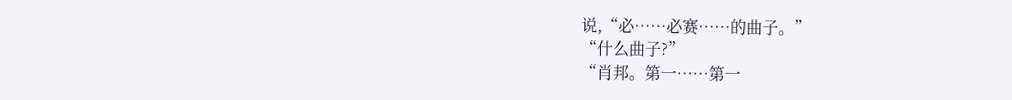说,“必……必赛……的曲子。”
“什么曲子?”
“肖邦。第一……第一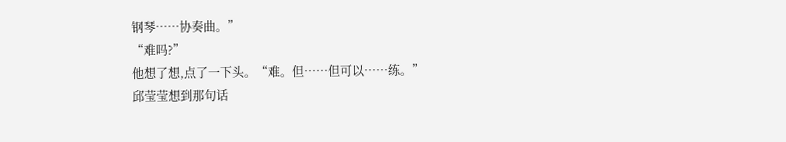钢琴……协奏曲。”
“难吗?”
他想了想,点了一下头。“难。但……但可以……练。”
邱莹莹想到那句话